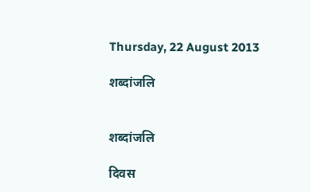Thursday, 22 August 2013

शब्दांजलि


शब्दांजलि

दिवस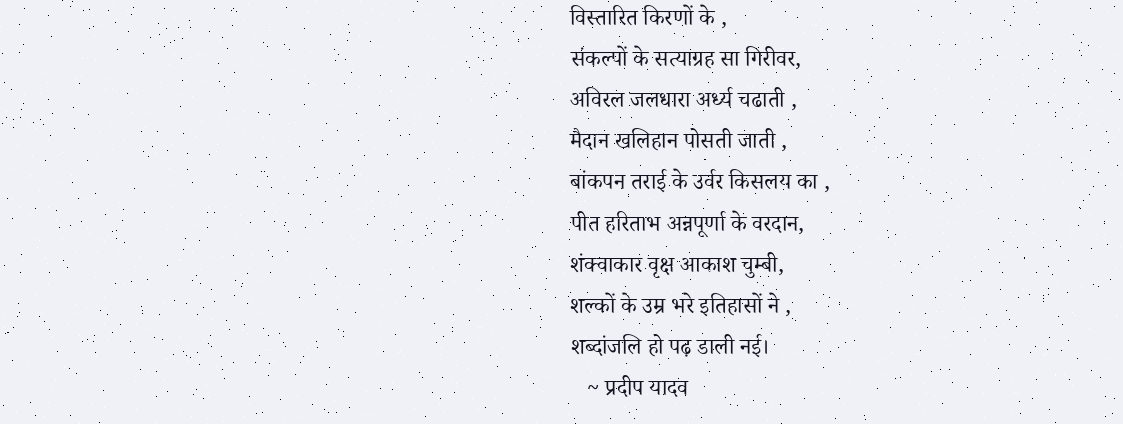विस्तारित किरणों के ,
संकल्पों के सत्याग्रह सा गिरीवर,
अविरल जलधारा अर्ध्य चढाती ,
मैदान खलिहान पोसती जाती ,
बांकपन तराई के उर्वर किसलय का ,
पीत हरिताभ अन्नपूर्णा के वरदान,
शंक्वाकार वृक्ष आकाश चुम्बी,
शल्कों के उम्र भरे इतिहासों ने ,
शब्दांजलि हो पढ़ डाली नई।
   ~ प्रदीप यादव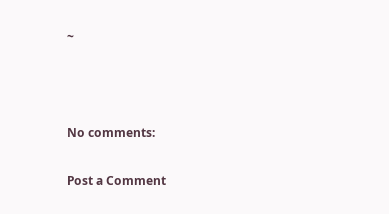~



No comments:

Post a Comment